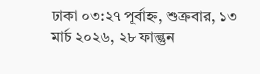ঢাকা ০৩:২৭ পূর্বাহ্ন, শুক্রবার, ১৩ মার্চ ২০২৬, ২৮ ফাল্গুন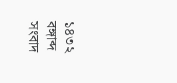১৪৩২ বঙ্গাব্দ
সংবাদ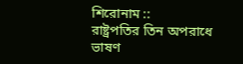শিরোনাম ::
রাষ্ট্রপতির তিন অপরাধে ভাষণ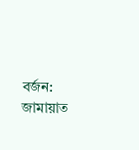বর্জন: জামায়াত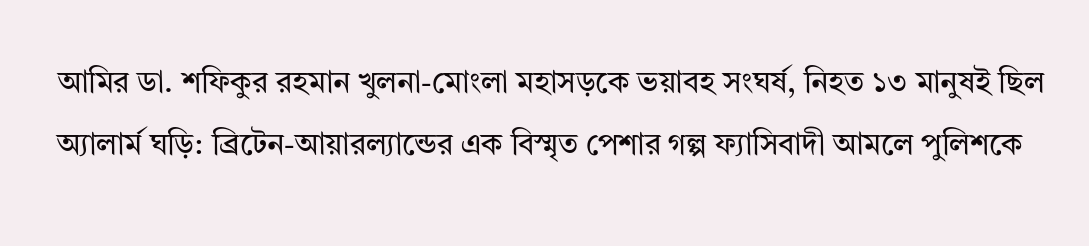আমির ডা. শফিকুর রহমান খুলনা-মোংলা মহাসড়কে ভয়াবহ সংঘর্ষ, নিহত ১৩ মানুষই ছিল অ্যালার্ম ঘড়ি: ব্রিটেন-আয়ারল্যান্ডের এক বিস্মৃত পেশার গল্প ফ্যাসিবাদী আমলে পুলিশকে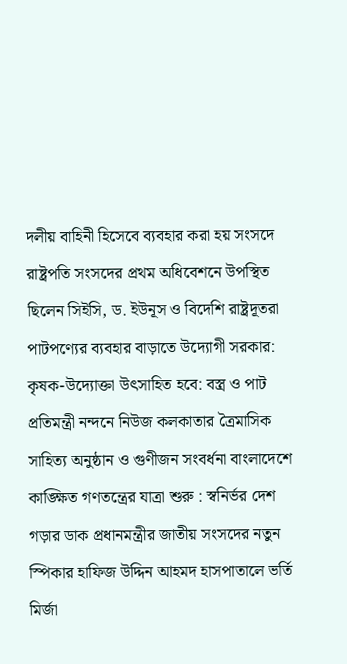দলীয় বাহিনী হিসেবে ব্যবহার করা হয় সংসদে রাষ্ট্রপতি সংসদের প্রথম অধিবেশনে উপস্থিত ছিলেন সিইসি, ড. ইউনূস ও বিদেশি রাষ্ট্রদূতরা পাটপণ্যের ব্যবহার বাড়াতে উদ্যোগী সরকার: কৃষক-উদ্যোক্তা উৎসাহিত হবে: বস্ত্র ও পাট প্রতিমন্ত্রী নন্দনে নিউজ কলকাতার ত্রৈমাসিক সাহিত্য অনুষ্ঠান ও গুণীজন সংবর্ধনা বাংলাদেশে কাঙ্ক্ষিত গণতন্ত্রের যাত্রা শুরু : স্বনির্ভর দেশ গড়ার ডাক প্রধানমন্ত্রীর জাতীয় সংসদের নতুন স্পিকার হাফিজ উদ্দিন আহমদ হাসপাতালে ভর্তি মির্জা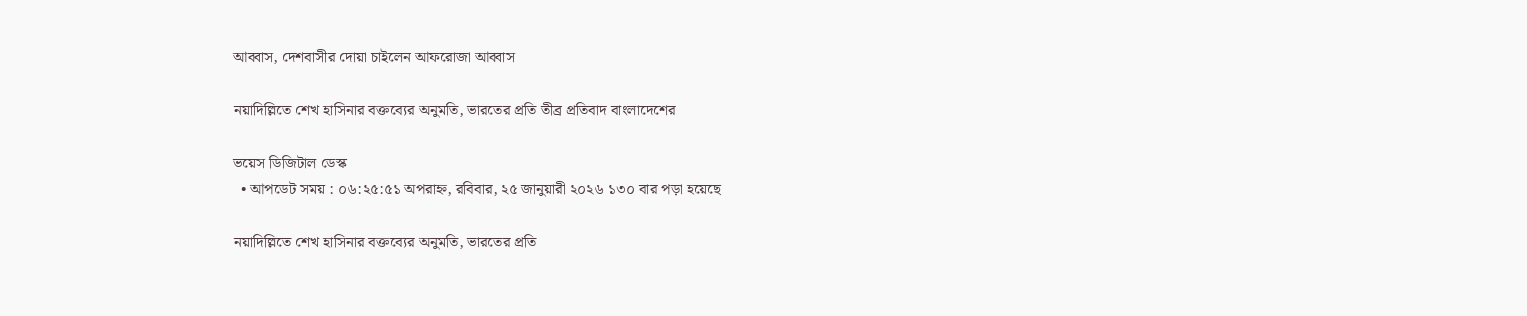আব্বাস, দেশবাসীর দোয়া চাইলেন আফরোজা আব্বাস

নয়াদিল্লিতে শেখ হাসিনার বক্তব্যের অনুমতি, ভারতের প্রতি তীব্র প্রতিবাদ বাংলাদেশের

ভয়েস ডিজিটাল ডেস্ক
  • আপডেট সময় : ০৬:২৫:৫১ অপরাহ্ন, রবিবার, ২৫ জানুয়ারী ২০২৬ ১৩০ বার পড়া হয়েছে

নয়াদিল্লিতে শেখ হাসিনার বক্তব্যের অনুমতি, ভারতের প্রতি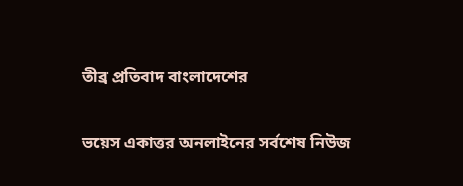তীব্র প্রতিবাদ বাংলাদেশের

ভয়েস একাত্তর অনলাইনের সর্বশেষ নিউজ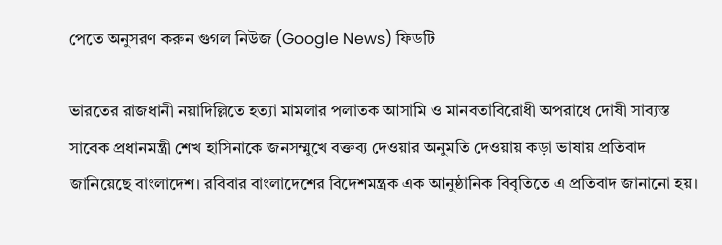পেতে অনুসরণ করুন গুগল নিউজ (Google News) ফিডটি

ভারতের রাজধানী নয়াদিল্লিতে হত্যা মামলার পলাতক আসামি ও মানবতাবিরোধী অপরাধে দোষী সাব্যস্ত সাবেক প্রধানমন্ত্রী শেখ হাসিনাকে জনসম্মুখে বক্তব্য দেওয়ার অনুমতি দেওয়ায় কড়া ভাষায় প্রতিবাদ জানিয়েছে বাংলাদেশ। রবিবার বাংলাদেশের বিদেশমন্ত্রক এক আনুষ্ঠানিক বিবৃতিতে এ প্রতিবাদ জানানো হয়।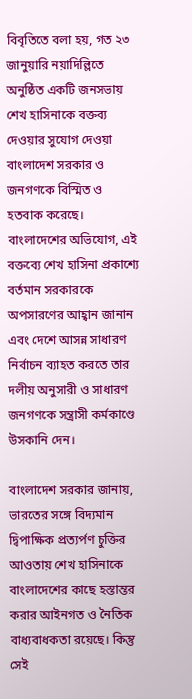বিবৃতিতে বলা হয়, গত ২৩ জানুয়ারি নয়াদিল্লিতে অনুষ্ঠিত একটি জনসভায় শেখ হাসিনাকে বক্তব্য দেওয়ার সুযোগ দেওয়া বাংলাদেশ সরকার ও জনগণকে বিস্মিত ও হতবাক করেছে। বাংলাদেশের অভিযোগ, এই বক্তব্যে শেখ হাসিনা প্রকাশ্যে বর্তমান সরকারকে অপসারণের আহ্বান জানান এবং দেশে আসন্ন সাধারণ নির্বাচন ব্যাহত করতে তার দলীয় অনুসারী ও সাধারণ জনগণকে সন্ত্রাসী কর্মকাণ্ডে উসকানি দেন।

বাংলাদেশ সরকার জানায়, ভারতের সঙ্গে বিদ্যমান দ্বিপাক্ষিক প্রত্যর্পণ চুক্তির আওতায় শেখ হাসিনাকে বাংলাদেশের কাছে হস্তান্তর করার আইনগত ও নৈতিক বাধ্যবাধকতা রয়েছে। কিন্তু সেই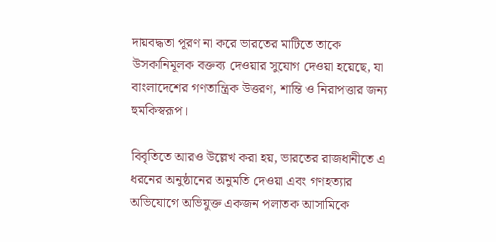দায়বদ্ধতা পূরণ না করে ভারতের মাটিতে তাকে উসকানিমূলক বক্তব্য দেওয়ার সুযোগ দেওয়া হয়েছে, যা বাংলাদেশের গণতান্ত্রিক উত্তরণ, শান্তি ও নিরাপত্তার জন্য হুমকিস্বরূপ।

বিবৃতিতে আরও উল্লেখ করা হয়, ভারতের রাজধানীতে এ ধরনের অনুষ্ঠানের অনুমতি দেওয়া এবং গণহত্যার অভিযোগে অভিযুক্ত একজন পলাতক আসামিকে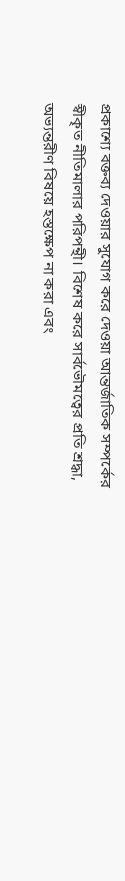প্রকাশ্যে বক্তব্য দেওয়ার সুযোগ করে দেওয়া আন্তর্জাতিক সম্পর্কের স্বীকৃত নীতিমালার পরিপন্থী। বিশেষ করে সার্বভৌমত্বের প্রতি শ্রদ্ধা, অভ্যন্তরীণ বিষয়ে হস্তক্ষেপ না করা এবং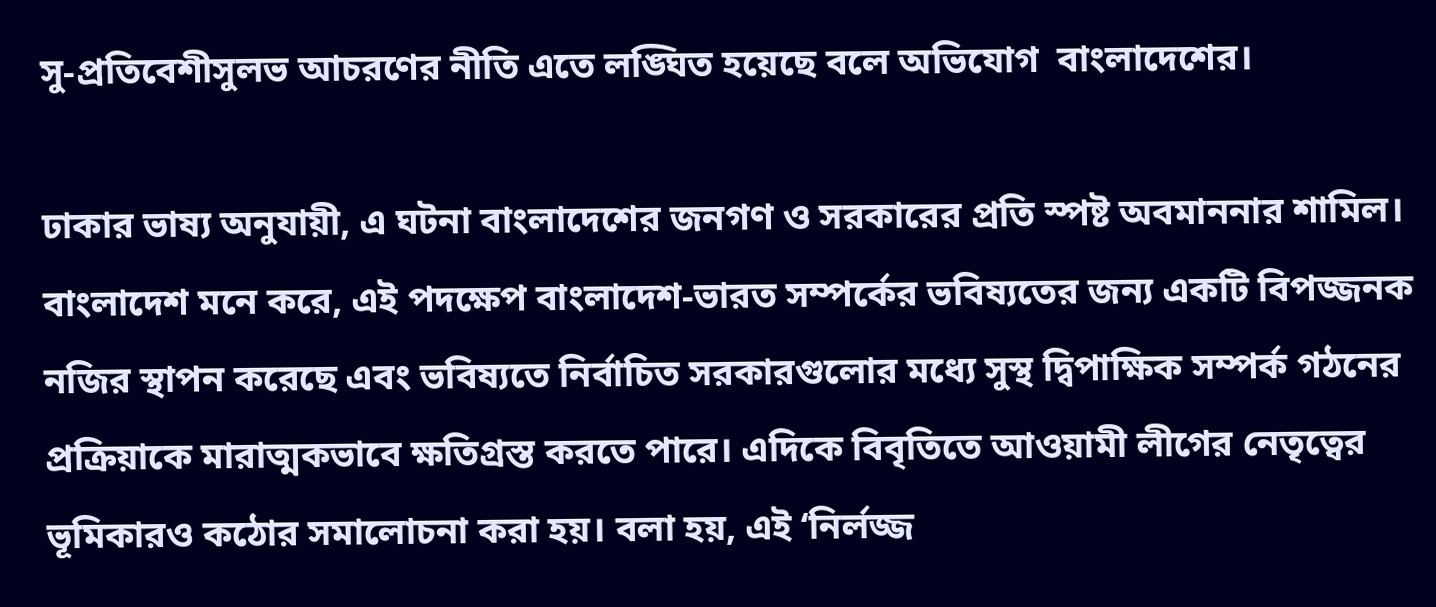সু-প্রতিবেশীসুলভ আচরণের নীতি এতে লঙ্ঘিত হয়েছে বলে অভিযোগ  বাংলাদেশের।

ঢাকার ভাষ্য অনুযায়ী, এ ঘটনা বাংলাদেশের জনগণ ও সরকারের প্রতি স্পষ্ট অবমাননার শামিল। বাংলাদেশ মনে করে, এই পদক্ষেপ বাংলাদেশ-ভারত সম্পর্কের ভবিষ্যতের জন্য একটি বিপজ্জনক নজির স্থাপন করেছে এবং ভবিষ্যতে নির্বাচিত সরকারগুলোর মধ্যে সুস্থ দ্বিপাক্ষিক সম্পর্ক গঠনের প্রক্রিয়াকে মারাত্মকভাবে ক্ষতিগ্রস্ত করতে পারে। এদিকে বিবৃতিতে আওয়ামী লীগের নেতৃত্বের ভূমিকারও কঠোর সমালোচনা করা হয়। বলা হয়, এই ‘নির্লজ্জ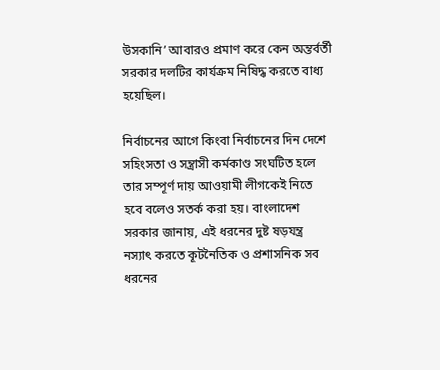উসকানি’ আবারও প্রমাণ করে কেন অন্তর্বর্তী সরকার দলটির কার্যক্রম নিষিদ্ধ করতে বাধ্য হয়েছিল।

নির্বাচনের আগে কিংবা নির্বাচনের দিন দেশে সহিংসতা ও সন্ত্রাসী কর্মকাণ্ড সংঘটিত হলে তার সম্পূর্ণ দায় আওয়ামী লীগকেই নিতে হবে বলেও সতর্ক করা হয়। বাংলাদেশ সরকার জানায়, এই ধরনের দুষ্ট ষড়যন্ত্র নস্যাৎ করতে কূটনৈতিক ও প্রশাসনিক সব ধরনের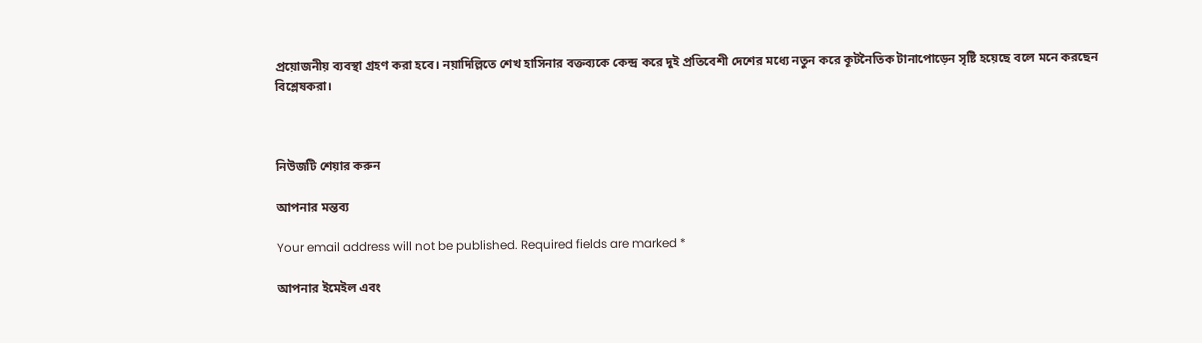প্রয়োজনীয় ব্যবস্থা গ্রহণ করা হবে। নয়াদিল্লিতে শেখ হাসিনার বক্তব্যকে কেন্দ্র করে দুই প্রতিবেশী দেশের মধ্যে নতুন করে কূটনৈতিক টানাপোড়েন সৃষ্টি হয়েছে বলে মনে করছেন বিশ্লেষকরা।



নিউজটি শেয়ার করুন

আপনার মন্তব্য

Your email address will not be published. Required fields are marked *

আপনার ইমেইল এবং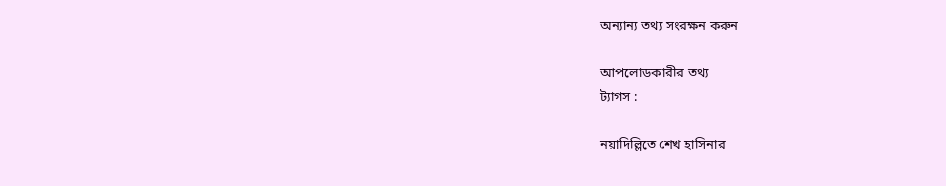অন্যান্য তথ্য সংরক্ষন করুন

আপলোডকারীর তথ্য
ট্যাগস :

নয়াদিল্লিতে শেখ হাসিনার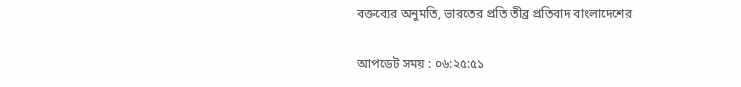বক্তব্যের অনুমতি, ভারতের প্রতি তীব্র প্রতিবাদ বাংলাদেশের

আপডেট সময় : ০৬:২৫:৫১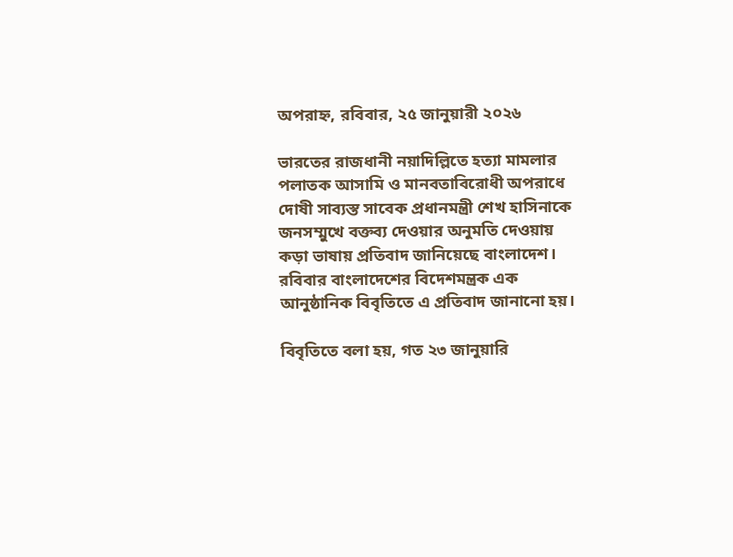অপরাহ্ন, রবিবার, ২৫ জানুয়ারী ২০২৬

ভারতের রাজধানী নয়াদিল্লিতে হত্যা মামলার পলাতক আসামি ও মানবতাবিরোধী অপরাধে দোষী সাব্যস্ত সাবেক প্রধানমন্ত্রী শেখ হাসিনাকে জনসম্মুখে বক্তব্য দেওয়ার অনুমতি দেওয়ায় কড়া ভাষায় প্রতিবাদ জানিয়েছে বাংলাদেশ। রবিবার বাংলাদেশের বিদেশমন্ত্রক এক আনুষ্ঠানিক বিবৃতিতে এ প্রতিবাদ জানানো হয়।

বিবৃতিতে বলা হয়, গত ২৩ জানুয়ারি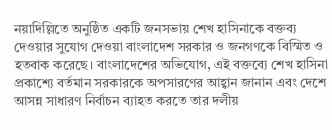নয়াদিল্লিতে অনুষ্ঠিত একটি জনসভায় শেখ হাসিনাকে বক্তব্য দেওয়ার সুযোগ দেওয়া বাংলাদেশ সরকার ও জনগণকে বিস্মিত ও হতবাক করেছে। বাংলাদেশের অভিযোগ, এই বক্তব্যে শেখ হাসিনা প্রকাশ্যে বর্তমান সরকারকে অপসারণের আহ্বান জানান এবং দেশে আসন্ন সাধারণ নির্বাচন ব্যাহত করতে তার দলীয়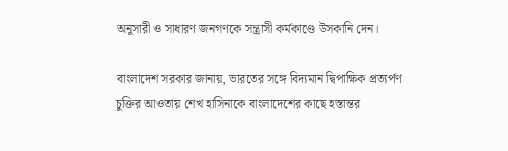অনুসারী ও সাধারণ জনগণকে সন্ত্রাসী কর্মকাণ্ডে উসকানি দেন।

বাংলাদেশ সরকার জানায়, ভারতের সঙ্গে বিদ্যমান দ্বিপাক্ষিক প্রত্যর্পণ চুক্তির আওতায় শেখ হাসিনাকে বাংলাদেশের কাছে হস্তান্তর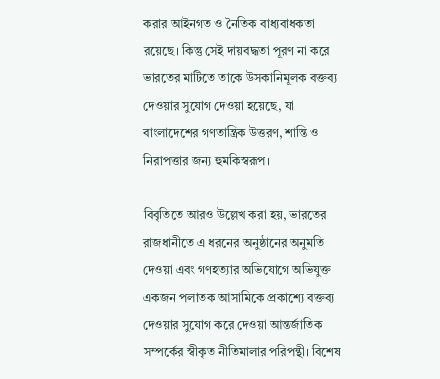করার আইনগত ও নৈতিক বাধ্যবাধকতা রয়েছে। কিন্তু সেই দায়বদ্ধতা পূরণ না করে ভারতের মাটিতে তাকে উসকানিমূলক বক্তব্য দেওয়ার সুযোগ দেওয়া হয়েছে, যা বাংলাদেশের গণতান্ত্রিক উত্তরণ, শান্তি ও নিরাপত্তার জন্য হুমকিস্বরূপ।

বিবৃতিতে আরও উল্লেখ করা হয়, ভারতের রাজধানীতে এ ধরনের অনুষ্ঠানের অনুমতি দেওয়া এবং গণহত্যার অভিযোগে অভিযুক্ত একজন পলাতক আসামিকে প্রকাশ্যে বক্তব্য দেওয়ার সুযোগ করে দেওয়া আন্তর্জাতিক সম্পর্কের স্বীকৃত নীতিমালার পরিপন্থী। বিশেষ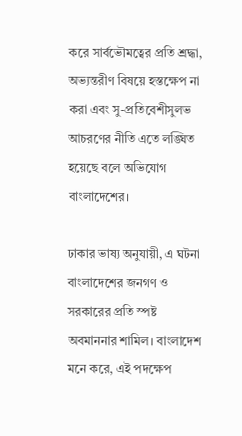করে সার্বভৌমত্বের প্রতি শ্রদ্ধা, অভ্যন্তরীণ বিষয়ে হস্তক্ষেপ না করা এবং সু-প্রতিবেশীসুলভ আচরণের নীতি এতে লঙ্ঘিত হয়েছে বলে অভিযোগ  বাংলাদেশের।

ঢাকার ভাষ্য অনুযায়ী, এ ঘটনা বাংলাদেশের জনগণ ও সরকারের প্রতি স্পষ্ট অবমাননার শামিল। বাংলাদেশ মনে করে, এই পদক্ষেপ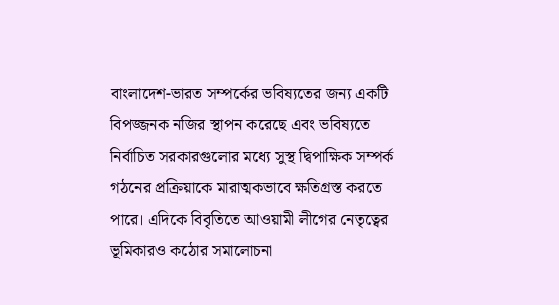বাংলাদেশ-ভারত সম্পর্কের ভবিষ্যতের জন্য একটি বিপজ্জনক নজির স্থাপন করেছে এবং ভবিষ্যতে নির্বাচিত সরকারগুলোর মধ্যে সুস্থ দ্বিপাক্ষিক সম্পর্ক গঠনের প্রক্রিয়াকে মারাত্মকভাবে ক্ষতিগ্রস্ত করতে পারে। এদিকে বিবৃতিতে আওয়ামী লীগের নেতৃত্বের ভূমিকারও কঠোর সমালোচনা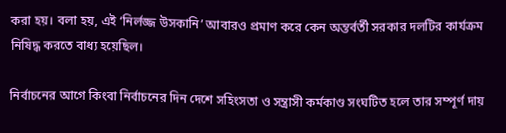করা হয়। বলা হয়, এই ‘নির্লজ্জ উসকানি’ আবারও প্রমাণ করে কেন অন্তর্বর্তী সরকার দলটির কার্যক্রম নিষিদ্ধ করতে বাধ্য হয়েছিল।

নির্বাচনের আগে কিংবা নির্বাচনের দিন দেশে সহিংসতা ও সন্ত্রাসী কর্মকাণ্ড সংঘটিত হলে তার সম্পূর্ণ দায়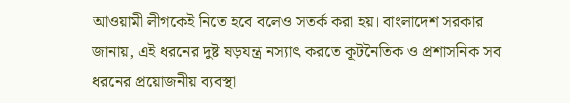আওয়ামী লীগকেই নিতে হবে বলেও সতর্ক করা হয়। বাংলাদেশ সরকার জানায়, এই ধরনের দুষ্ট ষড়যন্ত্র নস্যাৎ করতে কূটনৈতিক ও প্রশাসনিক সব ধরনের প্রয়োজনীয় ব্যবস্থা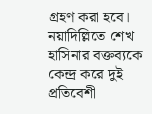গ্রহণ করা হবে। নয়াদিল্লিতে শেখ হাসিনার বক্তব্যকে কেন্দ্র করে দুই প্রতিবেশী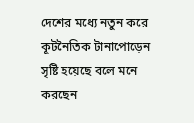দেশের মধ্যে নতুন করে কূটনৈতিক টানাপোড়েন সৃষ্টি হয়েছে বলে মনে করছেন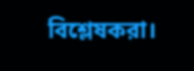বিশ্লেষকরা।